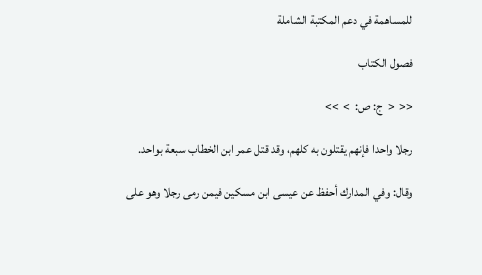للمساهمة في دعم المكتبة الشاملة

فصول الكتاب

<<  <  ج: ص:  >  >>

رجلا واحدا فإنهم يقتلون به كلهم، وقد قتل عمر ابن الخطاب سبعة بواحد.

وقال: وفي المدارك أحفظ عن عيسى ابن مسكين فيمن رمى رجلا وهو على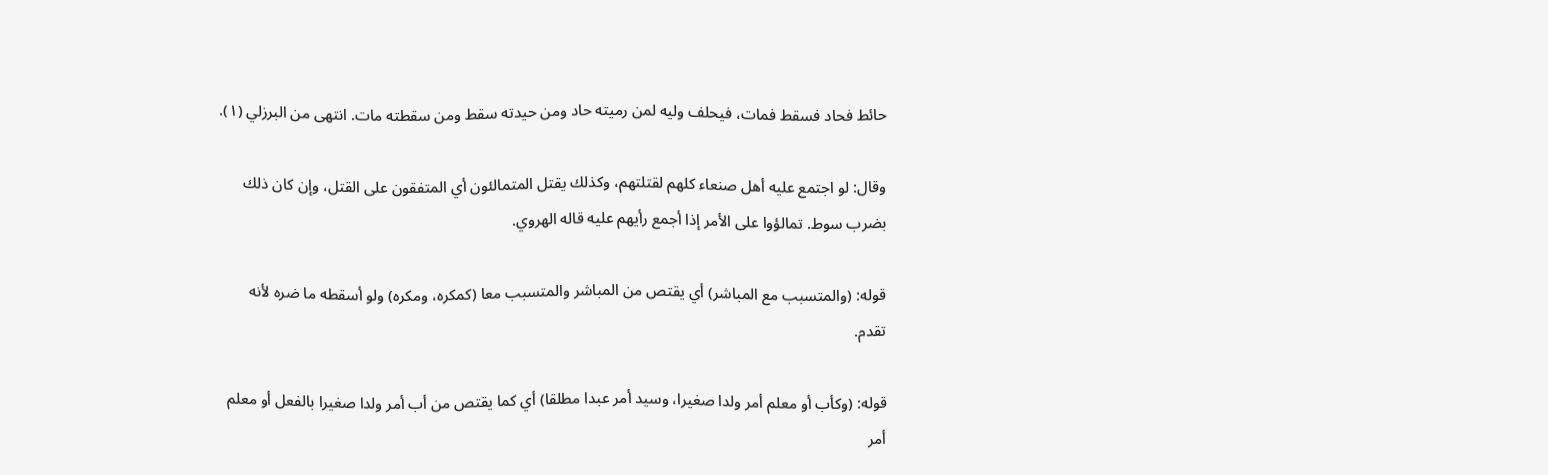حائط فحاد فسقط فمات، فيحلف وليه لمن رميته حاد ومن حيدته سقط ومن سقطته مات. انتهى من البرزلي (١).

وقال: لو اجتمع عليه أهل صنعاء كلهم لقتلتهم، وكذلك يقتل المتمالئون أي المتفقون على القتل، وإن كان ذلك بضرب سوط. تمالؤوا على الأمر إذا أجمع رأيهم عليه قاله الهروي.

قوله: (والمتسبب مع المباشر) أي يقتص من المباشر والمتسبب معا (كمكره، ومكره) ولو أسقطه ما ضره لأنه تقدم.

قوله: (وكأب أو معلم أمر ولدا صغيرا، وسيد أمر عبدا مطلقا) أي كما يقتص من أب أمر ولدا صغيرا بالفعل أو معلم أمر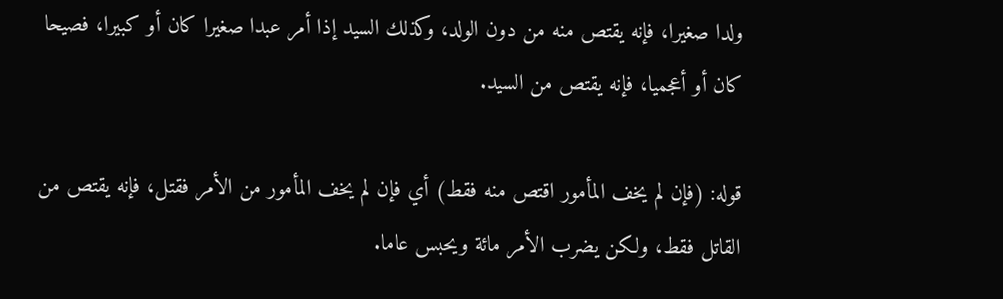ولدا صغيرا، فإنه يقتص منه من دون الولد، وكذلك السيد إذا أمر عبدا صغيرا كان أو كبيرا، فصيحا كان أو أعجميا، فإنه يقتص من السيد.

قوله: (فإن لم يخف المأمور اقتص منه فقط) أي فإن لم يخف المأمور من الأمر فقتل، فإنه يقتص من القاتل فقط، ولكن يضرب الأمر مائة ويحبس عاما.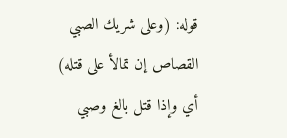قوله: (وعلى شريك الصبي القصاص إن تمالأ على قتله) أي وإذا قتل بالغ وصبي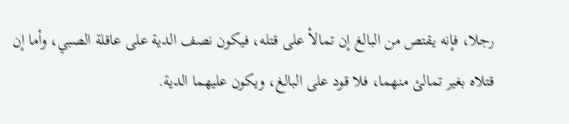رجلا، فإنه يقتص من البالغ إن تمالأ على قتله، فيكون نصف الدية على عاقلة الصبي، وأما إن قتلاه بغير تمالئ منهما، فلا قود على البالغ، ويكون عليهما الدية.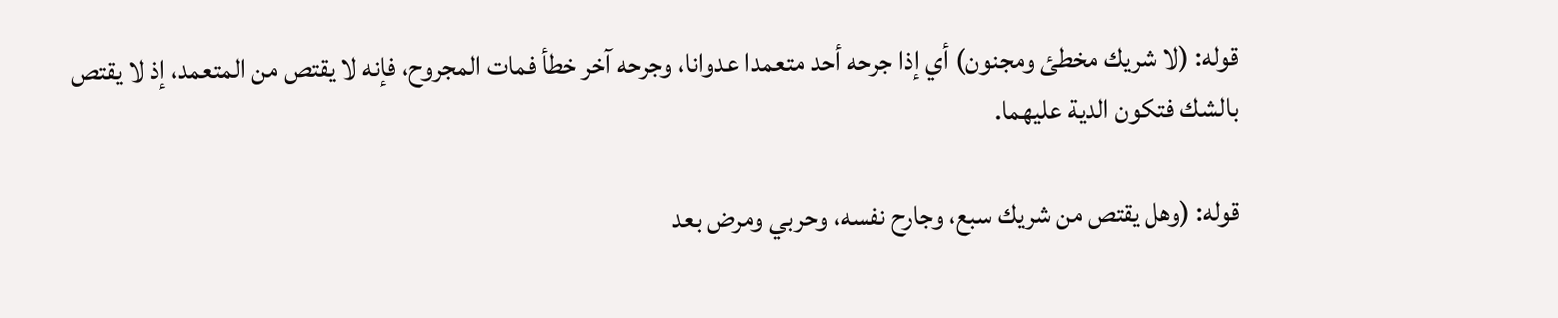قوله: (لا شريك مخطئ ومجنون) أي إذا جرحه أحد متعمدا عدوانا، وجرحه آخر خطأ فمات المجروح، فإنه لا يقتص من المتعمد، إذ لا يقتص بالشك فتكون الدية عليهما.

قوله: (وهل يقتص من شريك سبع، وجارح نفسه، وحربي ومرض بعد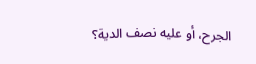الجرح، أو عليه نصف الدية؟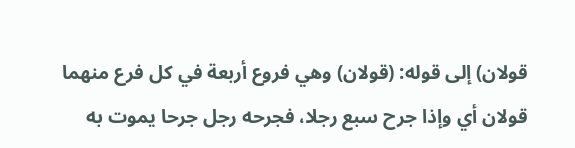قولان) إلى قوله: (قولان) وهي فروع أربعة في كل فرع منهما قولان أي وإذا جرح سبع رجلا، فجرحه رجل جرحا يموت به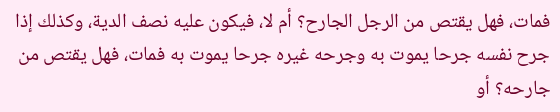فمات، فهل يقتص من الرجل الجارح؟ أم لا، فيكون عليه نصف الدية، وكذلك إذا جرح نفسه جرحا يموت به وجرحه غيره جرحا يموت به فمات، فهل يقتص من جارحه؟ أو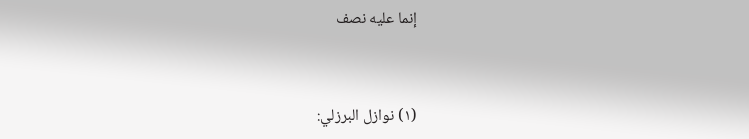إنما عليه نصف


(١) نوازل البرزلي: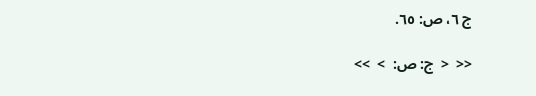ج ٦، ص: ٦٥.

<<  <  ج: ص:  >  >>